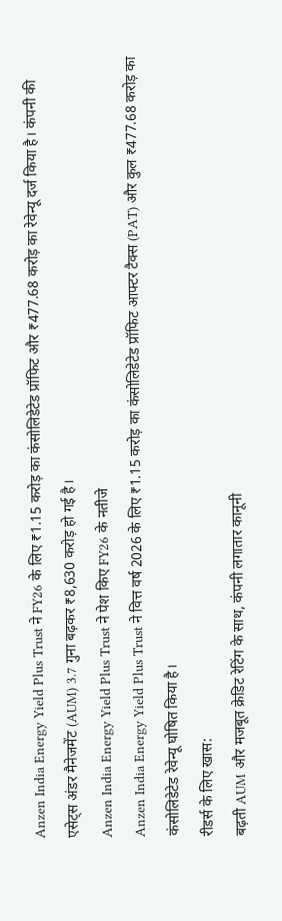Anzen India Energy Yield Plus Trust ने FY26 के लिए ₹1.15 करोड़ का कंसोलिडेटेड प्रॉफिट और ₹477.68 करोड़ का रेवेन्यू दर्ज किया है। कंपनी की एसेट्स अंडर मैनेजमेंट (AUM) 3.7 गुना बढ़कर ₹8,630 करोड़ हो गई है।
Anzen India Energy Yield Plus Trust ने पेश किए FY26 के नतीजे
Anzen India Energy Yield Plus Trust ने वित्त वर्ष 2026 के लिए ₹1.15 करोड़ का कंसोलिडेटेड प्रॉफिट आफ्टर टैक्स (PAT) और कुल ₹477.68 करोड़ का कंसोलिडेटेड रेवेन्यू घोषित किया है।
रीडर्स के लिए खास:
बढ़ती AUM और मजबूत क्रेडिट रेटिंग के साथ, कंपनी लगातार कानूनी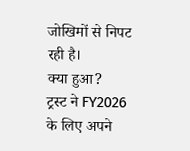जोखिमों से निपट रही है।
क्या हुआ?
ट्रस्ट ने FY2026 के लिए अपने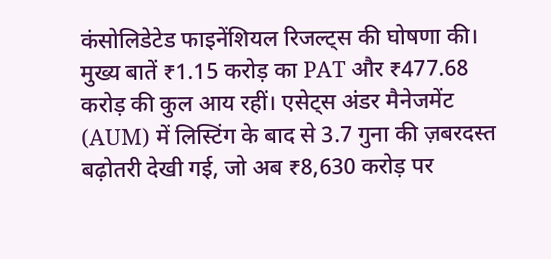कंसोलिडेटेड फाइनेंशियल रिजल्ट्स की घोषणा की। मुख्य बातें ₹1.15 करोड़ का PAT और ₹477.68 करोड़ की कुल आय रहीं। एसेट्स अंडर मैनेजमेंट (AUM) में लिस्टिंग के बाद से 3.7 गुना की ज़बरदस्त बढ़ोतरी देखी गई, जो अब ₹8,630 करोड़ पर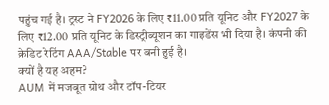पहुंच गई है। ट्रस्ट ने FY2026 के लिए ₹11.00 प्रति यूनिट और FY2027 के लिए ₹12.00 प्रति यूनिट के डिस्ट्रीब्यूशन का गाइडेंस भी दिया है। कंपनी की क्रेडिट रेटिंग AAA/Stable पर बनी हुई है।
क्यों है यह अहम?
AUM में मजबूत ग्रोथ और टॉप-टियर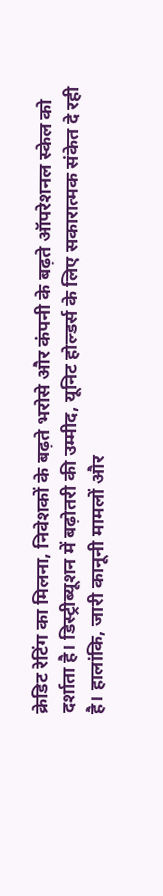क्रेडिट रेटिंग का मिलना, निवेशकों के बढ़ते भरोसे और कंपनी के बढ़ते ऑपरेशनल स्केल को दर्शाता है। डिस्ट्रीब्यूशन में बढ़ोतरी की उम्मीद, यूनिट होल्डर्स के लिए सकारात्मक संकेत दे रही है। हालांकि, जारी कानूनी मामलों और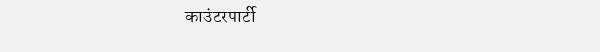काउंटरपार्टी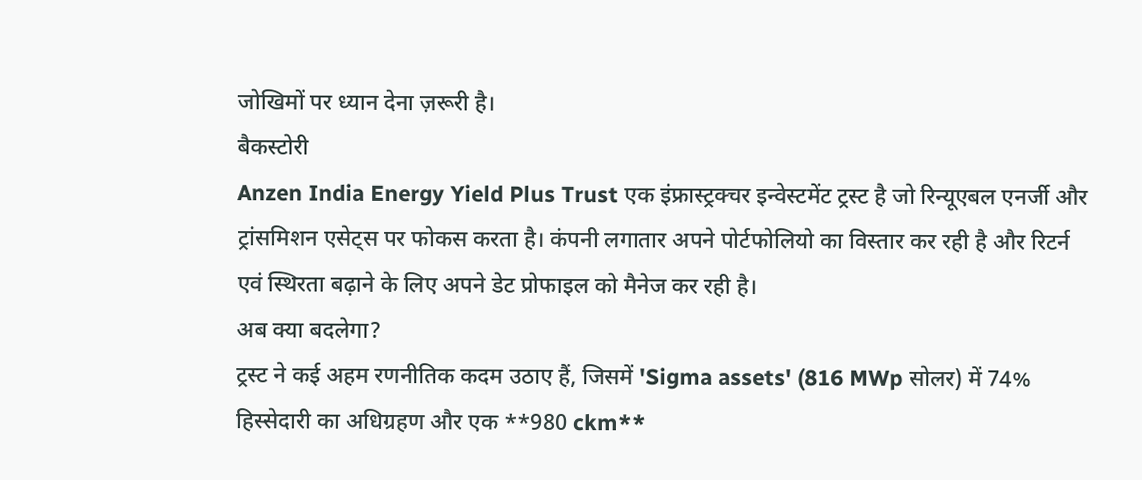जोखिमों पर ध्यान देना ज़रूरी है।
बैकस्टोरी
Anzen India Energy Yield Plus Trust एक इंफ्रास्ट्रक्चर इन्वेस्टमेंट ट्रस्ट है जो रिन्यूएबल एनर्जी और ट्रांसमिशन एसेट्स पर फोकस करता है। कंपनी लगातार अपने पोर्टफोलियो का विस्तार कर रही है और रिटर्न एवं स्थिरता बढ़ाने के लिए अपने डेट प्रोफाइल को मैनेज कर रही है।
अब क्या बदलेगा?
ट्रस्ट ने कई अहम रणनीतिक कदम उठाए हैं, जिसमें 'Sigma assets' (816 MWp सोलर) में 74% हिस्सेदारी का अधिग्रहण और एक **980 ckm**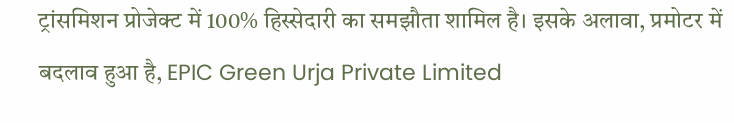ट्रांसमिशन प्रोजेक्ट में 100% हिस्सेदारी का समझौता शामिल है। इसके अलावा, प्रमोटर में बदलाव हुआ है, EPIC Green Urja Private Limited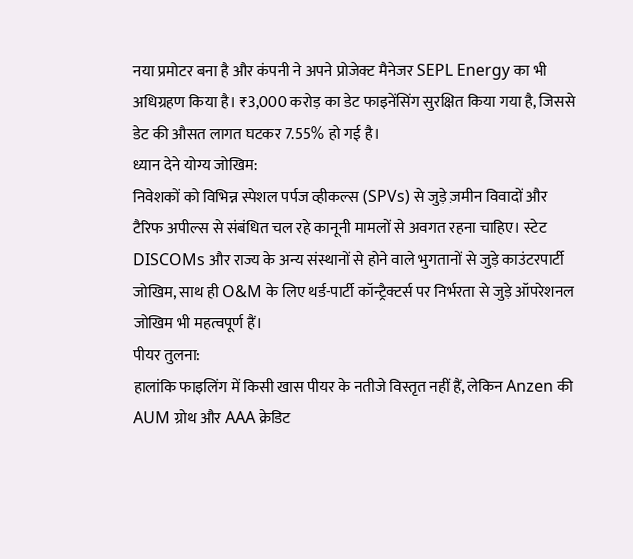नया प्रमोटर बना है और कंपनी ने अपने प्रोजेक्ट मैनेजर SEPL Energy का भी अधिग्रहण किया है। ₹3,000 करोड़ का डेट फाइनेंसिंग सुरक्षित किया गया है, जिससे डेट की औसत लागत घटकर 7.55% हो गई है।
ध्यान देने योग्य जोखिम:
निवेशकों को विभिन्न स्पेशल पर्पज व्हीकल्स (SPVs) से जुड़े ज़मीन विवादों और टैरिफ अपील्स से संबंधित चल रहे कानूनी मामलों से अवगत रहना चाहिए। स्टेट DISCOMs और राज्य के अन्य संस्थानों से होने वाले भुगतानों से जुड़े काउंटरपार्टी जोखिम, साथ ही O&M के लिए थर्ड-पार्टी कॉन्ट्रैक्टर्स पर निर्भरता से जुड़े ऑपरेशनल जोखिम भी महत्वपूर्ण हैं।
पीयर तुलना:
हालांकि फाइलिंग में किसी खास पीयर के नतीजे विस्तृत नहीं हैं, लेकिन Anzen की AUM ग्रोथ और AAA क्रेडिट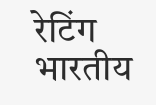रेटिंग भारतीय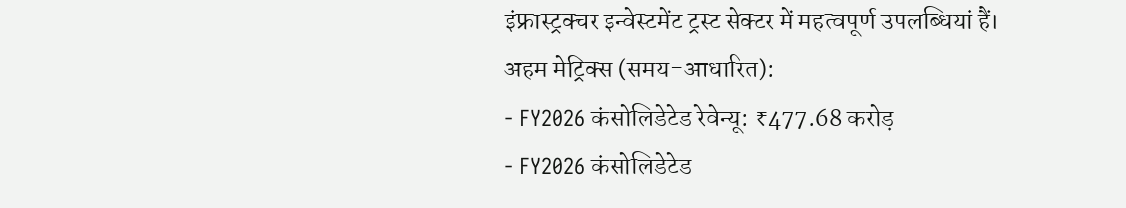इंफ्रास्ट्रक्चर इन्वेस्टमेंट ट्रस्ट सेक्टर में महत्वपूर्ण उपलब्धियां हैं।
अहम मेट्रिक्स (समय-आधारित):
- FY2026 कंसोलिडेटेड रेवेन्यू: ₹477.68 करोड़
- FY2026 कंसोलिडेटेड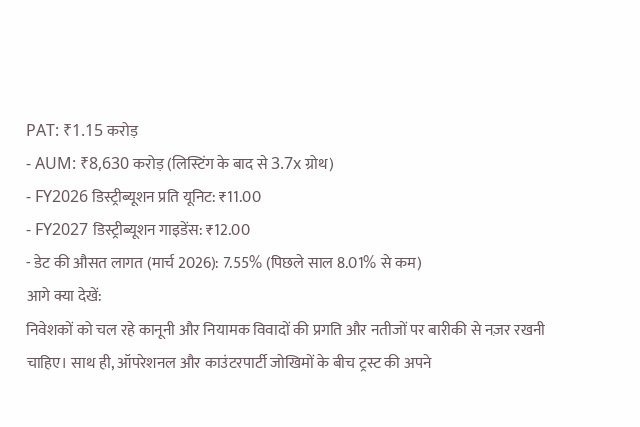PAT: ₹1.15 करोड़
- AUM: ₹8,630 करोड़ (लिस्टिंग के बाद से 3.7x ग्रोथ)
- FY2026 डिस्ट्रीब्यूशन प्रति यूनिट: ₹11.00
- FY2027 डिस्ट्रीब्यूशन गाइडेंस: ₹12.00
- डेट की औसत लागत (मार्च 2026): 7.55% (पिछले साल 8.01% से कम)
आगे क्या देखें:
निवेशकों को चल रहे कानूनी और नियामक विवादों की प्रगति और नतीजों पर बारीकी से नज़र रखनी चाहिए। साथ ही, ऑपरेशनल और काउंटरपार्टी जोखिमों के बीच ट्रस्ट की अपने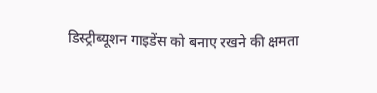डिस्ट्रीब्यूशन गाइडेंस को बनाए रखने की क्षमता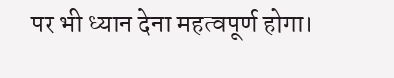पर भी ध्यान देना महत्वपूर्ण होगा।